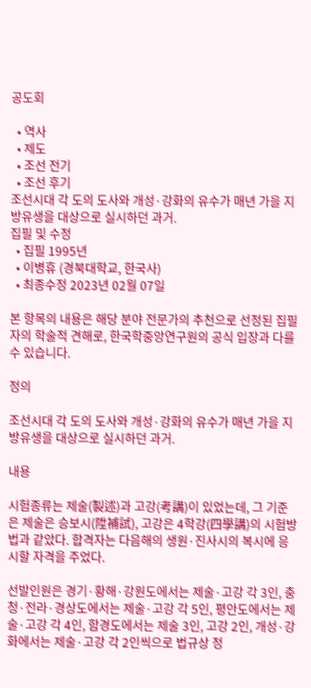공도회

  • 역사
  • 제도
  • 조선 전기
  • 조선 후기
조선시대 각 도의 도사와 개성·강화의 유수가 매년 가을 지방유생을 대상으로 실시하던 과거.
집필 및 수정
  • 집필 1995년
  • 이병휴 (경북대학교, 한국사)
  • 최종수정 2023년 02월 07일

본 항목의 내용은 해당 분야 전문가의 추천으로 선정된 집필자의 학술적 견해로, 한국학중앙연구원의 공식 입장과 다를 수 있습니다.

정의

조선시대 각 도의 도사와 개성·강화의 유수가 매년 가을 지방유생을 대상으로 실시하던 과거.

내용

시험종류는 제술(製述)과 고강(考講)이 있었는데, 그 기준은 제술은 승보시(陞補試), 고강은 4학강(四學講)의 시험방법과 같았다. 합격자는 다음해의 생원·진사시의 복시에 응시할 자격을 주었다.

선발인원은 경기·황해·강원도에서는 제술·고강 각 3인, 충청·전라·경상도에서는 제술·고강 각 5인, 평안도에서는 제술·고강 각 4인, 함경도에서는 제술 3인, 고강 2인, 개성·강화에서는 제술·고강 각 2인씩으로 법규상 정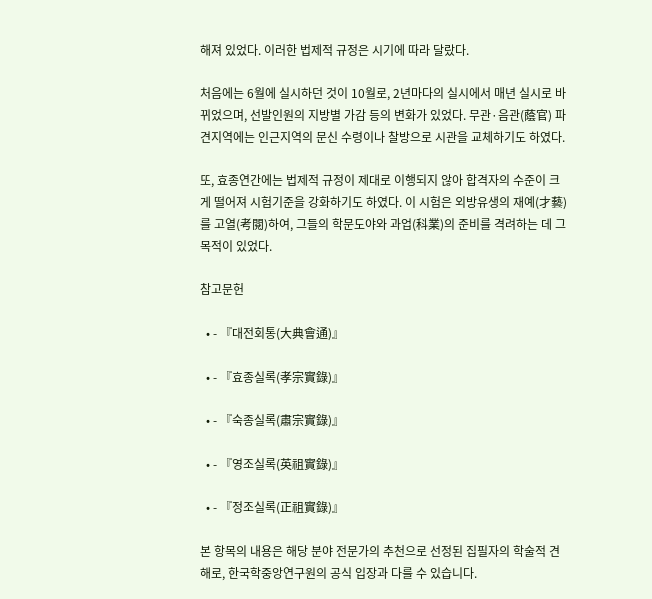해져 있었다. 이러한 법제적 규정은 시기에 따라 달랐다.

처음에는 6월에 실시하던 것이 10월로, 2년마다의 실시에서 매년 실시로 바뀌었으며, 선발인원의 지방별 가감 등의 변화가 있었다. 무관·음관(蔭官) 파견지역에는 인근지역의 문신 수령이나 찰방으로 시관을 교체하기도 하였다.

또, 효종연간에는 법제적 규정이 제대로 이행되지 않아 합격자의 수준이 크게 떨어져 시험기준을 강화하기도 하였다. 이 시험은 외방유생의 재예(才藝)를 고열(考閱)하여, 그들의 학문도야와 과업(科業)의 준비를 격려하는 데 그 목적이 있었다.

참고문헌

  • - 『대전회통(大典會通)』

  • - 『효종실록(孝宗實錄)』

  • - 『숙종실록(肅宗實錄)』

  • - 『영조실록(英祖實錄)』

  • - 『정조실록(正祖實錄)』

본 항목의 내용은 해당 분야 전문가의 추천으로 선정된 집필자의 학술적 견해로, 한국학중앙연구원의 공식 입장과 다를 수 있습니다.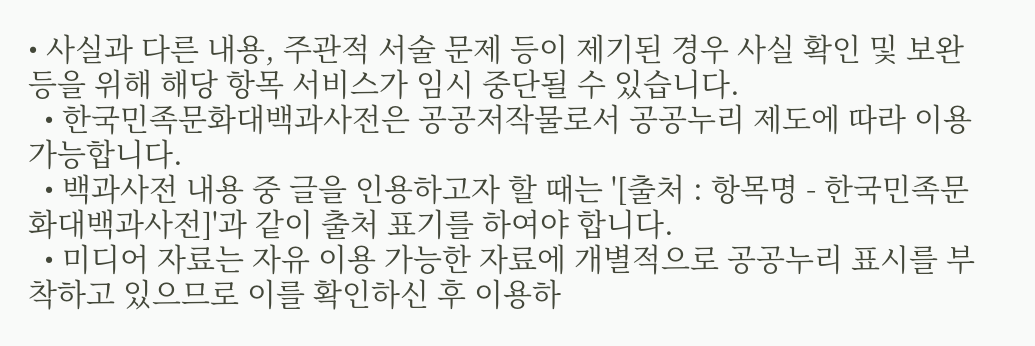• 사실과 다른 내용, 주관적 서술 문제 등이 제기된 경우 사실 확인 및 보완 등을 위해 해당 항목 서비스가 임시 중단될 수 있습니다.
  • 한국민족문화대백과사전은 공공저작물로서 공공누리 제도에 따라 이용 가능합니다.
  • 백과사전 내용 중 글을 인용하고자 할 때는 '[출처 : 항목명 - 한국민족문화대백과사전]'과 같이 출처 표기를 하여야 합니다.
  • 미디어 자료는 자유 이용 가능한 자료에 개별적으로 공공누리 표시를 부착하고 있으므로 이를 확인하신 후 이용하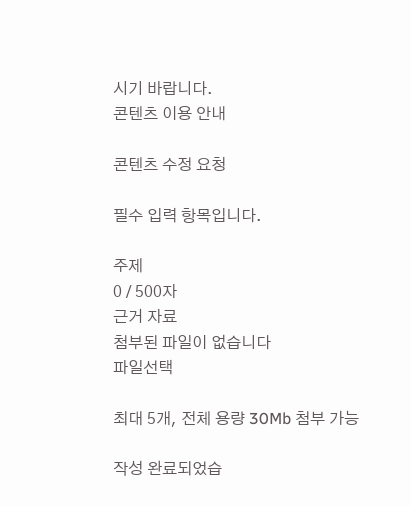시기 바랍니다.
콘텐츠 이용 안내

콘텐츠 수정 요청

필수 입력 항목입니다.

주제
0 / 500자
근거 자료
첨부된 파일이 없습니다
파일선택

최대 5개, 전체 용량 30Mb 첨부 가능

작성 완료되었습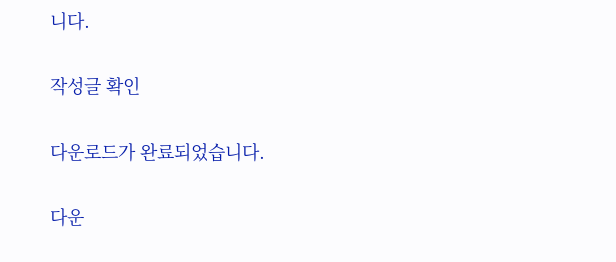니다.

작성글 확인

다운로드가 완료되었습니다.

다운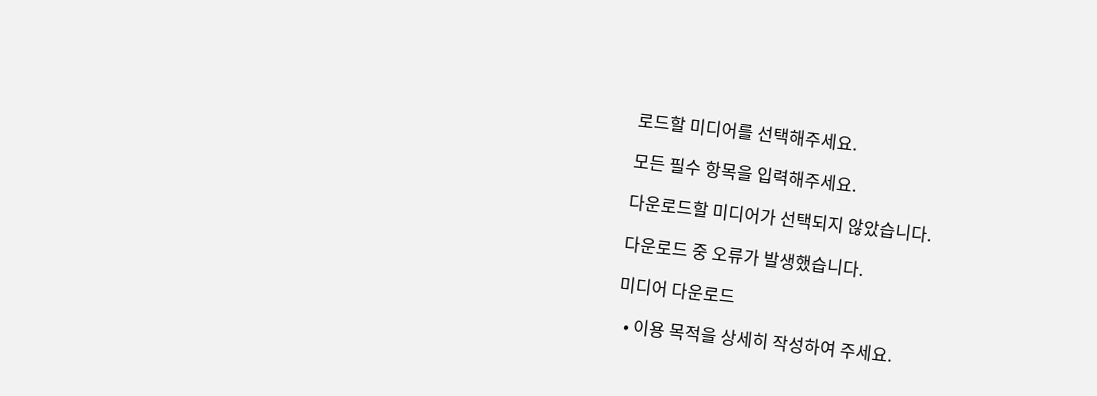로드할 미디어를 선택해주세요.

모든 필수 항목을 입력해주세요.

다운로드할 미디어가 선택되지 않았습니다.

다운로드 중 오류가 발생했습니다.

미디어 다운로드

  • 이용 목적을 상세히 작성하여 주세요.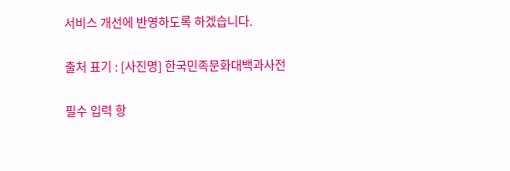서비스 개선에 반영하도록 하겠습니다.

출처 표기 : [사진명] 한국민족문화대백과사전

필수 입력 항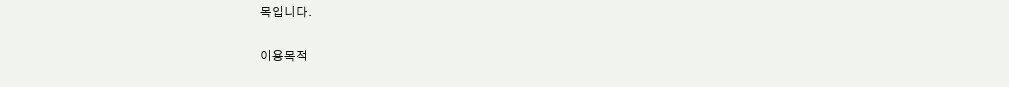목입니다.

이용목적